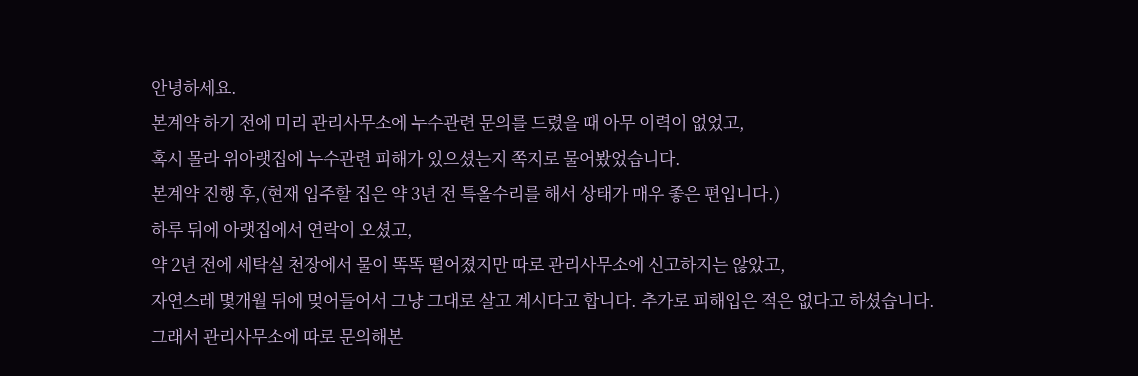안녕하세요.
본계약 하기 전에 미리 관리사무소에 누수관련 문의를 드렸을 때 아무 이력이 없었고,
혹시 몰라 위아랫집에 누수관련 피해가 있으셨는지 쪽지로 물어봤었습니다.
본계약 진행 후,(현재 입주할 집은 약 3년 전 특올수리를 해서 상태가 매우 좋은 편입니다.)
하루 뒤에 아랫집에서 연락이 오셨고,
약 2년 전에 세탁실 천장에서 물이 똑똑 떨어졌지만 따로 관리사무소에 신고하지는 않았고,
자연스레 몇개월 뒤에 멎어들어서 그냥 그대로 살고 계시다고 합니다. 추가로 피해입은 적은 없다고 하셨습니다.
그래서 관리사무소에 따로 문의해본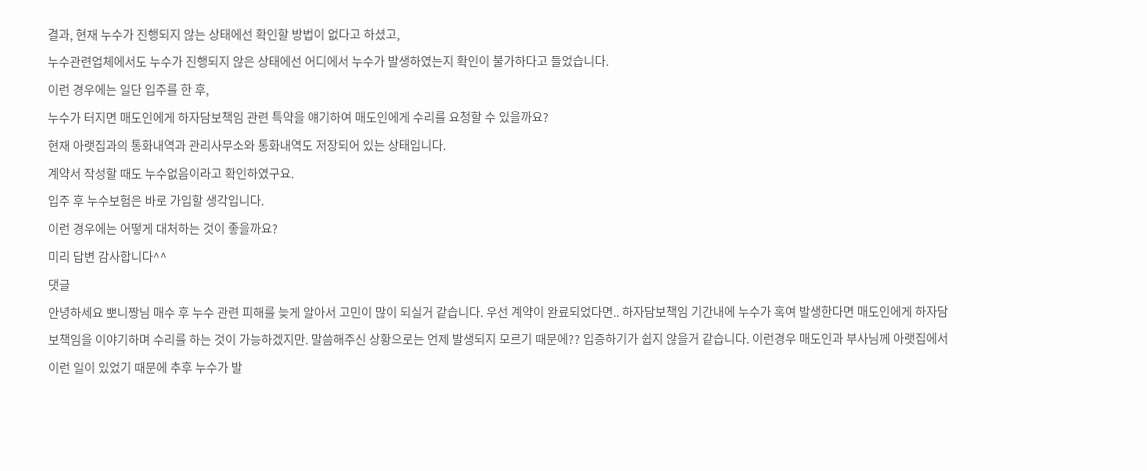결과, 현재 누수가 진행되지 않는 상태에선 확인할 방법이 없다고 하셨고,
누수관련업체에서도 누수가 진행되지 않은 상태에선 어디에서 누수가 발생하였는지 확인이 불가하다고 들었습니다.
이런 경우에는 일단 입주를 한 후,
누수가 터지면 매도인에게 하자담보책임 관련 특약을 얘기하여 매도인에게 수리를 요청할 수 있을까요?
현재 아랫집과의 통화내역과 관리사무소와 통화내역도 저장되어 있는 상태입니다.
계약서 작성할 때도 누수없음이라고 확인하였구요.
입주 후 누수보험은 바로 가입할 생각입니다.
이런 경우에는 어떻게 대처하는 것이 좋을까요?
미리 답변 감사합니다^^
댓글
안녕하세요 뽀니짱님 매수 후 누수 관련 피해를 늦게 알아서 고민이 많이 되실거 같습니다. 우선 계약이 완료되었다면.. 하자담보책임 기간내에 누수가 혹여 발생한다면 매도인에게 하자담보책임을 이야기하며 수리를 하는 것이 가능하겠지만. 말씀해주신 상황으로는 언제 발생되지 모르기 때문에?? 입증하기가 쉽지 않을거 같습니다. 이런경우 매도인과 부사님께 아랫집에서 이런 일이 있었기 때문에 추후 누수가 발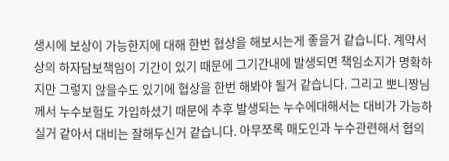생시에 보상이 가능한지에 대해 한번 협상을 해보시는게 좋을거 같습니다. 계약서상의 하자담보책임이 기간이 있기 때문에 그기간내에 발생되면 책임소지가 명확하지만 그렇지 않을수도 있기에 협상을 한번 해봐야 될거 같습니다. 그리고 뽀니짱님께서 누수보험도 가입하셨기 때문에 추후 발생되는 누수에대해서는 대비가 가능하실거 같아서 대비는 잘해두신거 같습니다. 아무쪼록 매도인과 누수관련해서 협의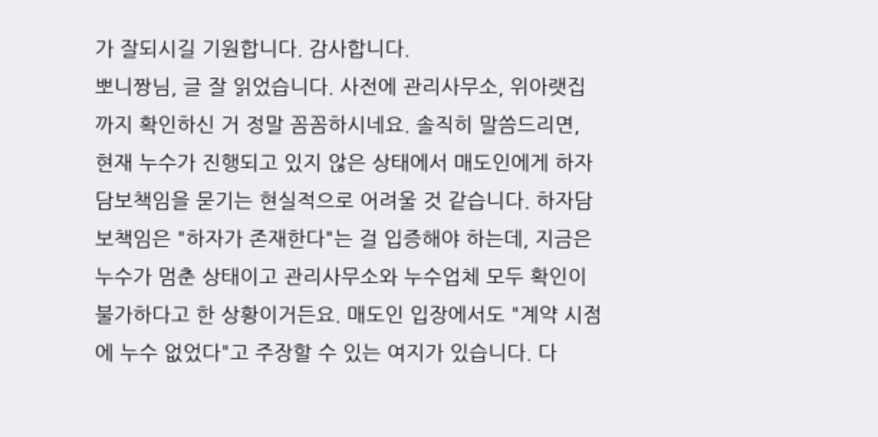가 잘되시길 기원합니다. 감사합니다.
뽀니짱님, 글 잘 읽었습니다. 사전에 관리사무소, 위아랫집까지 확인하신 거 정말 꼼꼼하시네요. 솔직히 말씀드리면, 현재 누수가 진행되고 있지 않은 상태에서 매도인에게 하자담보책임을 묻기는 현실적으로 어려울 것 같습니다. 하자담보책임은 "하자가 존재한다"는 걸 입증해야 하는데, 지금은 누수가 멈춘 상태이고 관리사무소와 누수업체 모두 확인이 불가하다고 한 상황이거든요. 매도인 입장에서도 "계약 시점에 누수 없었다"고 주장할 수 있는 여지가 있습니다. 다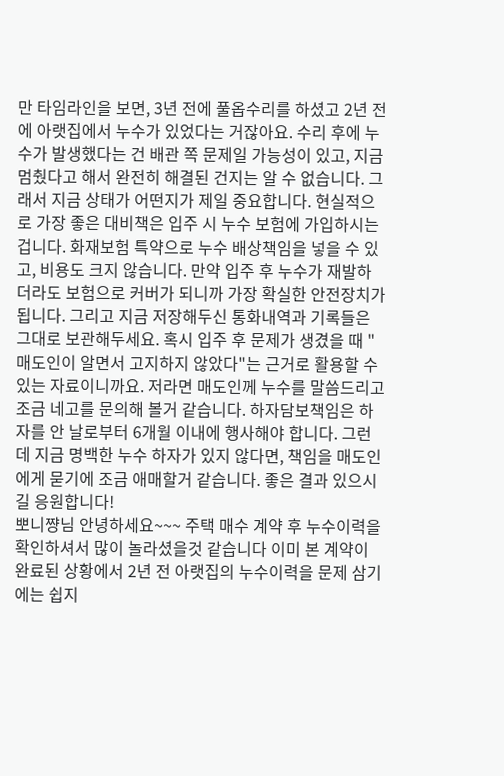만 타임라인을 보면, 3년 전에 풀옵수리를 하셨고 2년 전에 아랫집에서 누수가 있었다는 거잖아요. 수리 후에 누수가 발생했다는 건 배관 쪽 문제일 가능성이 있고, 지금 멈췄다고 해서 완전히 해결된 건지는 알 수 없습니다. 그래서 지금 상태가 어떤지가 제일 중요합니다. 현실적으로 가장 좋은 대비책은 입주 시 누수 보험에 가입하시는 겁니다. 화재보험 특약으로 누수 배상책임을 넣을 수 있고, 비용도 크지 않습니다. 만약 입주 후 누수가 재발하더라도 보험으로 커버가 되니까 가장 확실한 안전장치가 됩니다. 그리고 지금 저장해두신 통화내역과 기록들은 그대로 보관해두세요. 혹시 입주 후 문제가 생겼을 때 "매도인이 알면서 고지하지 않았다"는 근거로 활용할 수 있는 자료이니까요. 저라면 매도인께 누수를 말씀드리고 조금 네고를 문의해 볼거 같습니다. 하자담보책임은 하자를 안 날로부터 6개월 이내에 행사해야 합니다. 그런데 지금 명백한 누수 하자가 있지 않다면, 책임을 매도인에게 묻기에 조금 애매할거 같습니다. 좋은 결과 있으시길 응원합니다!
뽀니쨩님 안녕하세요~~~ 주택 매수 계약 후 누수이력을 확인하셔서 많이 놀라셨을것 같습니다 이미 본 계약이 완료된 상황에서 2년 전 아랫집의 누수이력을 문제 삼기에는 쉽지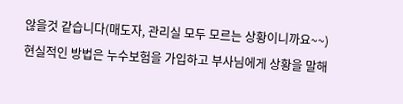않을것 같습니다(매도자, 관리실 모두 모르는 상황이니까요~~) 현실적인 방법은 누수보험을 가입하고 부사님에게 상황을 말해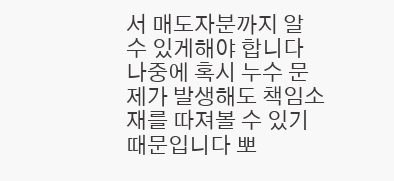서 매도자분까지 알 수 있게해야 합니다 나중에 혹시 누수 문제가 발생해도 책임소재를 따져볼 수 있기 때문입니다 뽀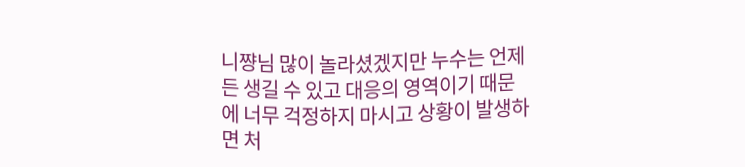니쨩님 많이 놀라셨겠지만 누수는 언제든 생길 수 있고 대응의 영역이기 때문에 너무 걱정하지 마시고 상황이 발생하면 처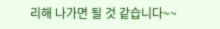리해 나가면 될 것 같습니다~~